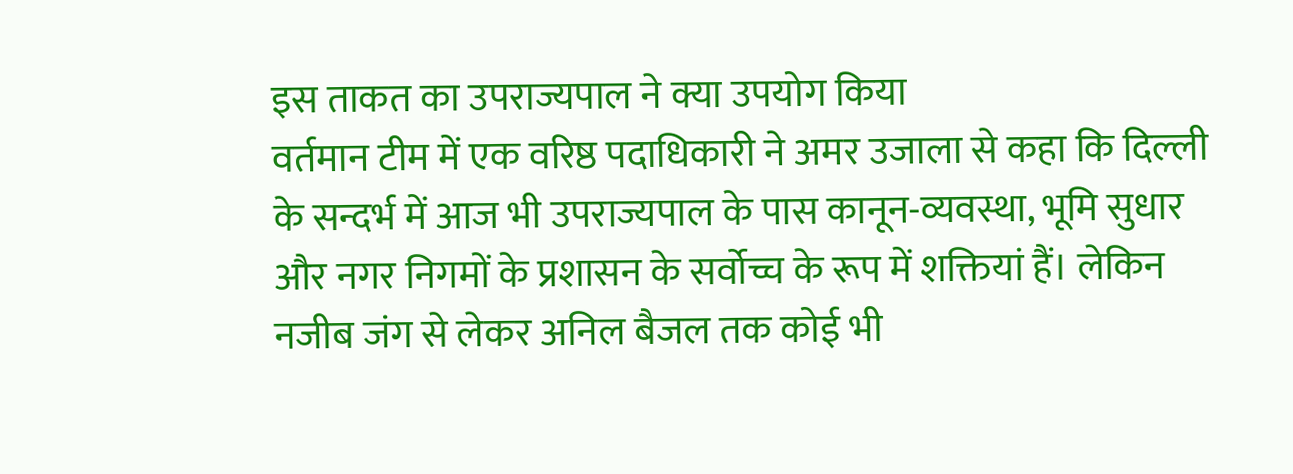इस ताकत का उपराज्यपाल ने क्या उपयोग किया
वर्तमान टीम में एक वरिष्ठ पदाधिकारी ने अमर उजाला से कहा कि दिल्ली के सन्दर्भ में आज भी उपराज्यपाल के पास कानून-व्यवस्था, भूमि सुधार और नगर निगमों के प्रशासन के सर्वोच्च के रूप में शक्तियां हैं। लेकिन नजीब जंग से लेकर अनिल बैजल तक कोई भी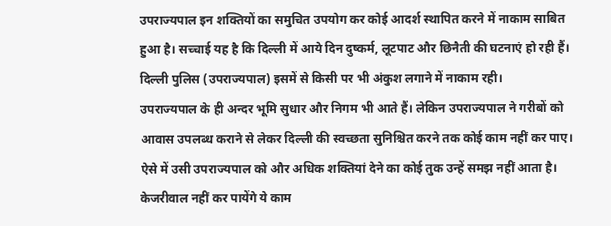उपराज्यपाल इन शक्तियों का समुचित उपयोग कर कोई आदर्श स्थापित करने में नाकाम साबित हुआ है। सच्चाई यह है कि दिल्ली में आये दिन दुष्कर्म, लूटपाट और छिनैती की घटनाएं हो रही हैं। दिल्ली पुलिस (उपराज्यपाल) इसमें से किसी पर भी अंकुश लगाने में नाकाम रही।
उपराज्यपाल के ही अन्दर भूमि सुधार और निगम भी आते हैं। लेकिन उपराज्यपाल ने गरीबों को आवास उपलब्ध कराने से लेकर दिल्ली की स्वच्छता सुनिश्चित करने तक कोई काम नहीं कर पाए। ऐसे में उसी उपराज्यपाल को और अधिक शक्तियां देने का कोई तुक उन्हें समझ नहीं आता है।
केजरीवाल नहीं कर पायेंगे ये काम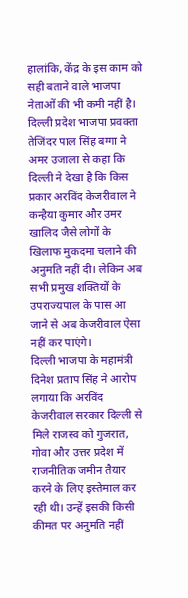हालांकि, केंद्र के इस काम को सही बताने वाले भाजपा नेताओं की भी कमी नहीं है। दिल्ली प्रदेश भाजपा प्रवक्ता तेजिंदर पाल सिंह बग्गा ने अमर उजाला से कहा कि दिल्ली ने देखा है कि किस प्रकार अरविंद केजरीवाल ने कन्हैया कुमार और उमर खालिद जैसे लोगों के खिलाफ मुकदमा चलाने की अनुमति नहीं दी। लेकिन अब सभी प्रमुख शक्तियों के उपराज्यपाल के पास आ जाने से अब केजरीवाल ऐसा नहीं कर पाएंगे।
दिल्ली भाजपा के महामंत्री दिनेश प्रताप सिंह ने आरोप लगाया कि अरविंद केजरीवाल सरकार दिल्ली से मिले राजस्व को गुजरात, गोवा और उत्तर प्रदेश में राजनीतिक जमीन तैयार करने के लिए इस्तेमाल कर रही थी। उन्हें इसकी किसी कीमत पर अनुमति नहीं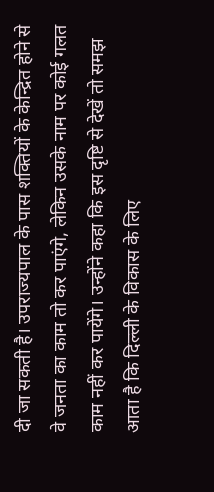दी जा सकती है। उपराज्यपाल के पास शक्तियों के केन्द्रित होने से वे जनता का काम तो कर पाएंगे, लेकिन उसके नाम पर कोई गलत काम नहीं कर पायेंगे। उन्होंने कहा कि इस दृष्टि से देखें तो समझ आता है कि दिल्ली के विकास के लिए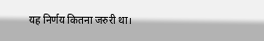यह निर्णय कितना जरुरी था।